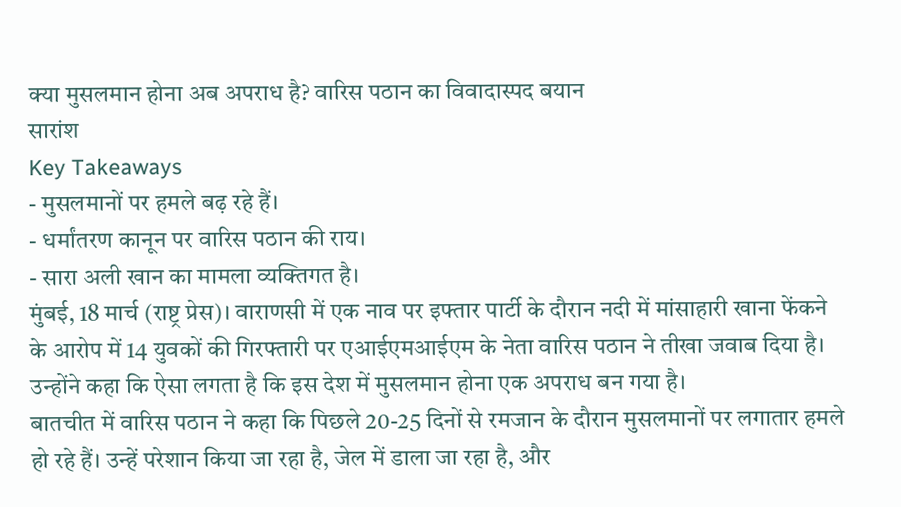क्या मुसलमान होना अब अपराध है? वारिस पठान का विवादास्पद बयान
सारांश
Key Takeaways
- मुसलमानों पर हमले बढ़ रहे हैं।
- धर्मांतरण कानून पर वारिस पठान की राय।
- सारा अली खान का मामला व्यक्तिगत है।
मुंबई, 18 मार्च (राष्ट्र प्रेस)। वाराणसी में एक नाव पर इफ्तार पार्टी के दौरान नदी में मांसाहारी खाना फेंकने के आरोप में 14 युवकों की गिरफ्तारी पर एआईएमआईएम के नेता वारिस पठान ने तीखा जवाब दिया है। उन्होंने कहा कि ऐसा लगता है कि इस देश में मुसलमान होना एक अपराध बन गया है।
बातचीत में वारिस पठान ने कहा कि पिछले 20-25 दिनों से रमजान के दौरान मुसलमानों पर लगातार हमले हो रहे हैं। उन्हें परेशान किया जा रहा है, जेल में डाला जा रहा है, और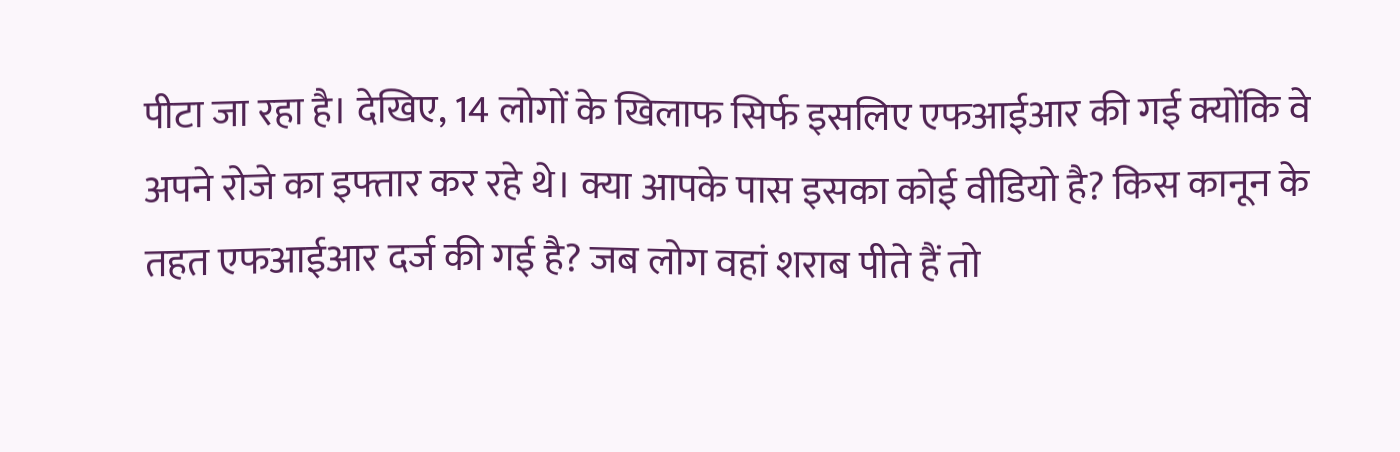पीटा जा रहा है। देखिए, 14 लोगों के खिलाफ सिर्फ इसलिए एफआईआर की गई क्योंकि वे अपने रोजे का इफ्तार कर रहे थे। क्या आपके पास इसका कोई वीडियो है? किस कानून के तहत एफआईआर दर्ज की गई है? जब लोग वहां शराब पीते हैं तो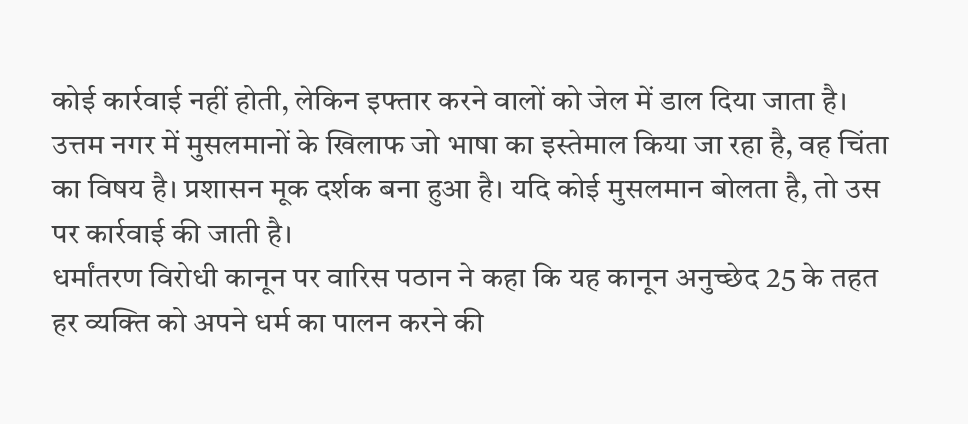कोई कार्रवाई नहीं होती, लेकिन इफ्तार करने वालों को जेल में डाल दिया जाता है।
उत्तम नगर में मुसलमानों के खिलाफ जो भाषा का इस्तेमाल किया जा रहा है, वह चिंता का विषय है। प्रशासन मूक दर्शक बना हुआ है। यदि कोई मुसलमान बोलता है, तो उस पर कार्रवाई की जाती है।
धर्मांतरण विरोधी कानून पर वारिस पठान ने कहा कि यह कानून अनुच्छेद 25 के तहत हर व्यक्ति को अपने धर्म का पालन करने की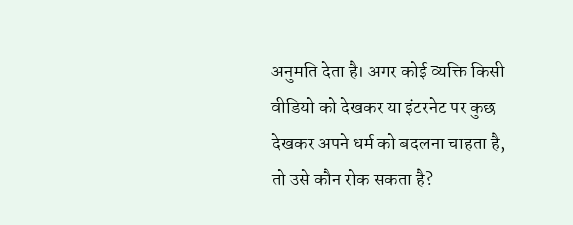अनुमति देता है। अगर कोई व्यक्ति किसी वीडियो को देखकर या इंटरनेट पर कुछ देखकर अपने धर्म को बदलना चाहता है, तो उसे कौन रोक सकता है?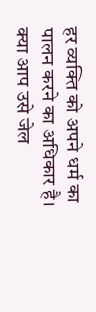हर व्यक्ति को अपने धर्म का पालन करने का अधिकार है। क्या आप उसे जेल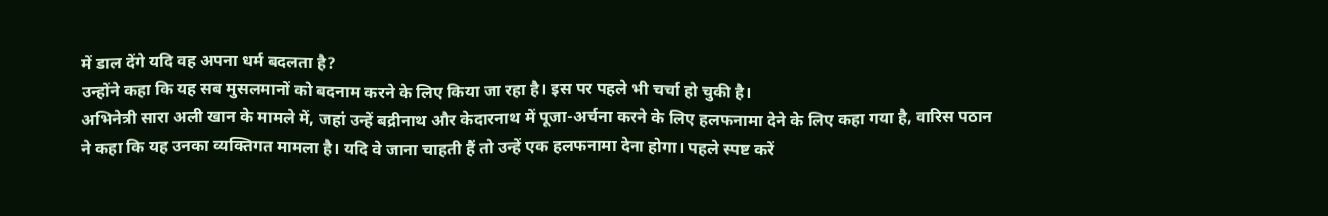में डाल देंगे यदि वह अपना धर्म बदलता है?
उन्होंने कहा कि यह सब मुसलमानों को बदनाम करने के लिए किया जा रहा है। इस पर पहले भी चर्चा हो चुकी है।
अभिनेत्री सारा अली खान के मामले में, जहां उन्हें बद्रीनाथ और केदारनाथ में पूजा-अर्चना करने के लिए हलफनामा देने के लिए कहा गया है, वारिस पठान ने कहा कि यह उनका व्यक्तिगत मामला है। यदि वे जाना चाहती हैं तो उन्हें एक हलफनामा देना होगा। पहले स्पष्ट करें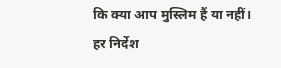कि क्या आप मुस्लिम हैं या नहीं। हर निर्देश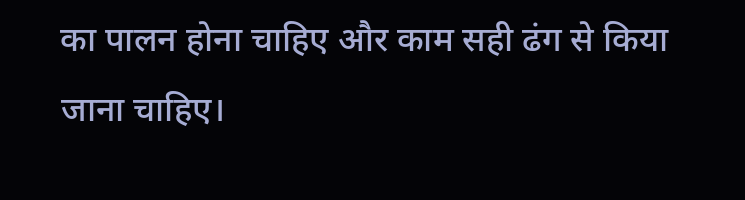का पालन होना चाहिए और काम सही ढंग से किया जाना चाहिए।